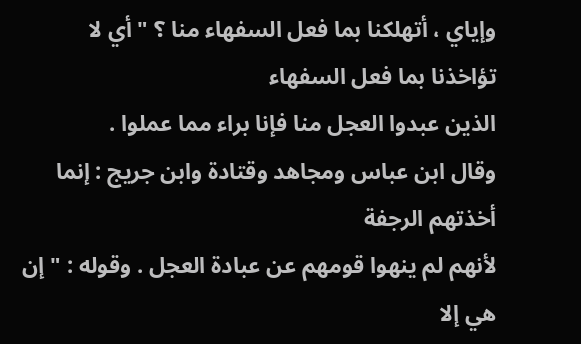وإياي ، أتهلكنا بما فعل السفهاء منا ؟ " أي لا تؤاخذنا بما فعل السفهاء
الذين عبدوا العجل منا فإنا براء مما عملوا .
وقال ابن عباس ومجاهد وقتادة وابن جريج : إنما أخذتهم الرجفة
لأنهم لم ينهوا قومهم عن عبادة العجل . وقوله : " إن هي إلا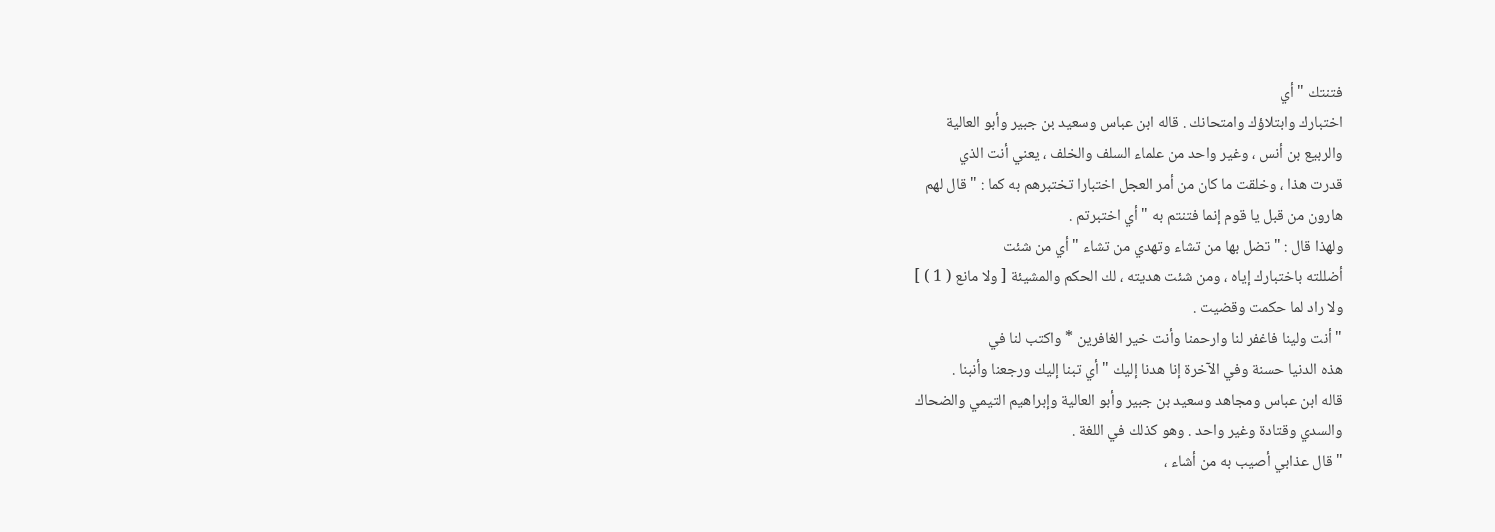فتنتك " أي
اختبارك وابتلاؤك وامتحانك . قاله ابن عباس وسعيد بن جبير وأبو العالية
والربيع بن أنس ، وغير واحد من علماء السلف والخلف ، يعني أنت الذي
قدرت هذا ، وخلقت ما كان من أمر العجل اختبارا تختبرهم به كما : " قال لهم
هارون من قبل يا قوم إنما فتنتم به " أي اختبرتم .
ولهذا قال : " تضل بها من تشاء وتهدي من تشاء " أي من شئت
أضللته باختبارك إياه ، ومن شئت هديته ، لك الحكم والمشيئة [ ولا مانع ( 1 ) ]
ولا راد لما حكمت وقضيت .
" أنت ولينا فاغفر لنا وارحمنا وأنت خير الغافرين * واكتب لنا في
هذه الدنيا حسنة وفي الآخرة إنا هدنا إليك " أي تبنا إليك ورجعنا وأنبنا .
قاله ابن عباس ومجاهد وسعيد بن جبير وأبو العالية وإبراهيم التيمي والضحاك
والسدي وقتادة وغير واحد . وهو كذلك في اللغة .
" قال عذابي أصيب به من أشاء ،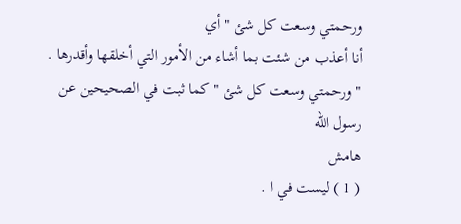ورحمتي وسعت كل شئ " أي
أنا أعذب من شئت بما أشاء من الأمور التي أخلقها وأقدرها .
" ورحمتي وسعت كل شئ " كما ثبت في الصحيحين عن رسول الله
هامش
( 1 ) ليست في ا .